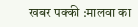खबर पक्की :मालवा का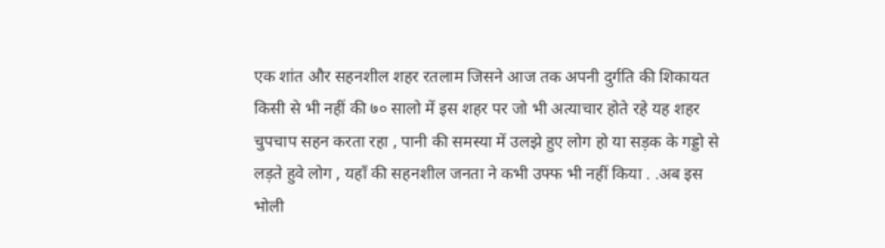एक शांत और सहनशील शहर रतलाम जिसने आज तक अपनी दुर्गति की शिकायत किसी से भी नहीं की ७० सालो में इस शहर पर जो भी अत्याचार होते रहे यह शहर चुपचाप सहन करता रहा , पानी की समस्या में उलझे हुए लोग हो या सड़क के गड्डो से लड़ते हुवे लोग , यहाँ की सहनशील जनता ने कभी उफ्फ भी नहीं किया . .अब इस भोली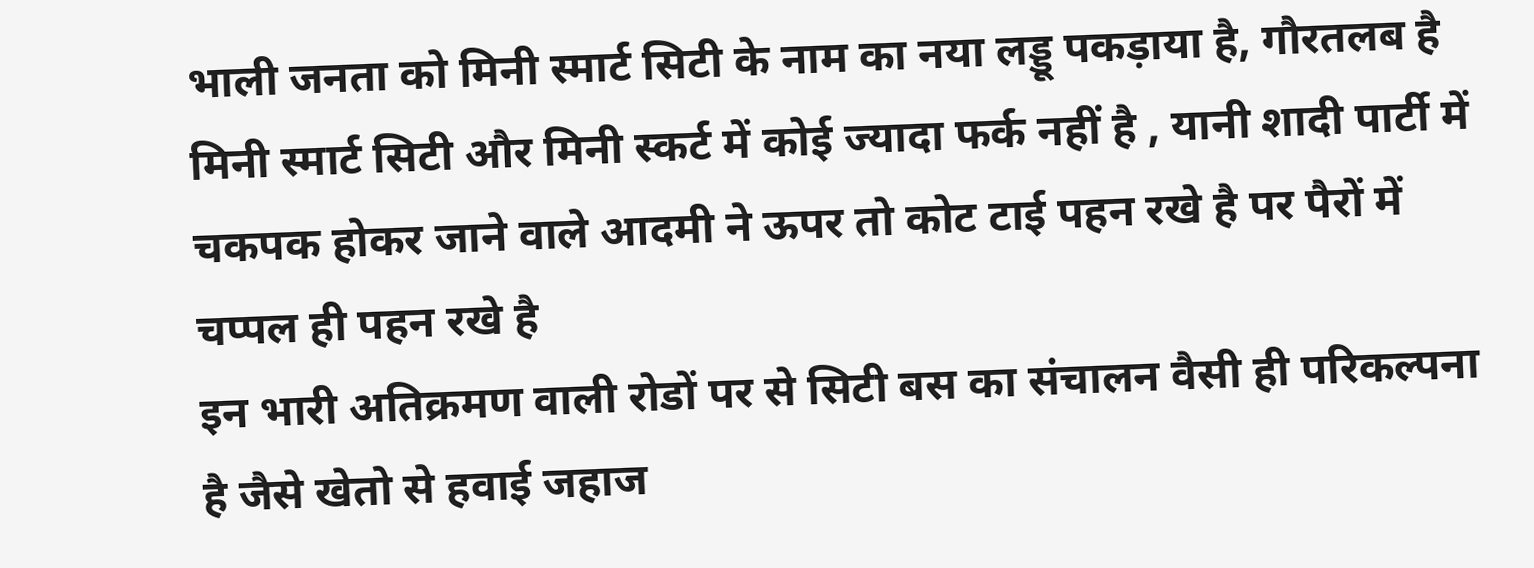भाली जनता को मिनी स्मार्ट सिटी के नाम का नया लड्डू पकड़ाया है, गौरतलब है मिनी स्मार्ट सिटी और मिनी स्कर्ट में कोई ज्यादा फर्क नहीं है , यानी शादी पार्टी में चकपक होकर जाने वाले आदमी ने ऊपर तो कोट टाई पहन रखे है पर पैरों में चप्पल ही पहन रखे है
इन भारी अतिक्रमण वाली रोडों पर से सिटी बस का संचालन वैसी ही परिकल्पना है जैसे खेतो से हवाई जहाज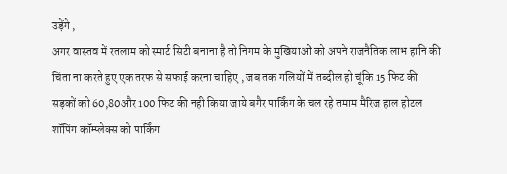उड़ेंगे ,
अगर वास्तव में रतलाम को स्मार्ट सिटी बनाना है तो निगम के मुखियाओं को अपने राजनैतिक लाभ हानि की चिंता ना करते हुए एक तरफ से सफाई करना चाहिए , जब तक गलियों में तब्दील हो चूंकि 15 फिट की सड़कों को 60,80और 100 फिट की नही किया जाये बगैर पार्किंग के चल रहे तमाम मैरिज हाल होटल शॉपिंग कॉम्प्लेक्स को पार्किंग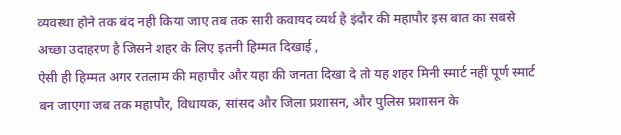व्यवस्था होने तक बंद नही किया जाए तब तक सारी कवायद व्यर्थ है इंदौर की महापौर इस बात का सबसे अच्छा उदाहरण है जिसने शहर के लिए इतनी हिम्मत दिखाई ,
ऐसी ही हिम्मत अगर रतलाम की महापौर और यहा की जनता दिखा दे तो यह शहर मिनी स्मार्ट नहीं पूर्ण स्मार्ट बन जाएगा जब तक महापौर, विधायक, सांसद और जिला प्रशासन, और पुलिस प्रशासन के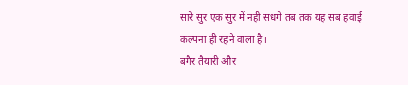सारे सुर एक सुर में नही सधगे तब तक यह सब हवाई कल्पना ही रहने वाला है।
बगैर तैयारी और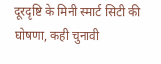दूरदृष्टि के मिनी स्मार्ट सिटी की घोषणा, कही चुनावी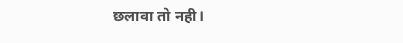छलावा तो नही।